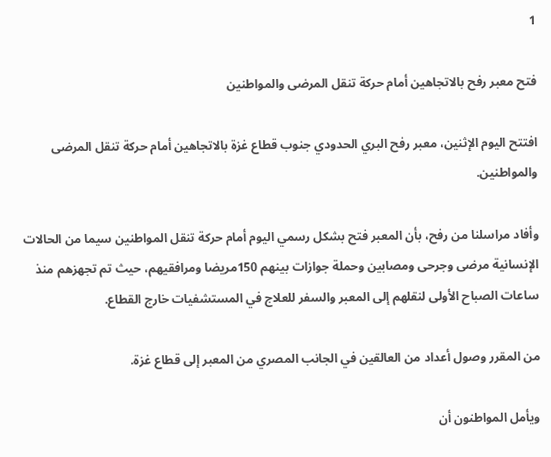1

فتح معبر رفح بالاتجاهين أمام حركة تنقل المرضى والمواطنين

افتتح اليوم الإثنين، معبر رفح البري الحدودي جنوب قطاع غزة بالاتجاهين أمام حركة تنقل المرضى والمواطنين.

وأفاد مراسلنا من رفح، بأن المعبر فتح بشكل رسمي اليوم أمام حركة تنقل المواطنين سيما من الحالات الإنسانية مرضى وجرحى ومصابين وحملة جوازات بينهم 150مريضا ومرافقيهم، حيث تم تجهزهم منذ ساعات الصباح الأولى لنقلهم إلى المعبر والسفر للعلاج في المستشفيات خارج القطاع.

من المقرر وصول أعداد من العالقين في الجانب المصري من المعبر إلى قطاع غزة.

ويأمل المواطنون أن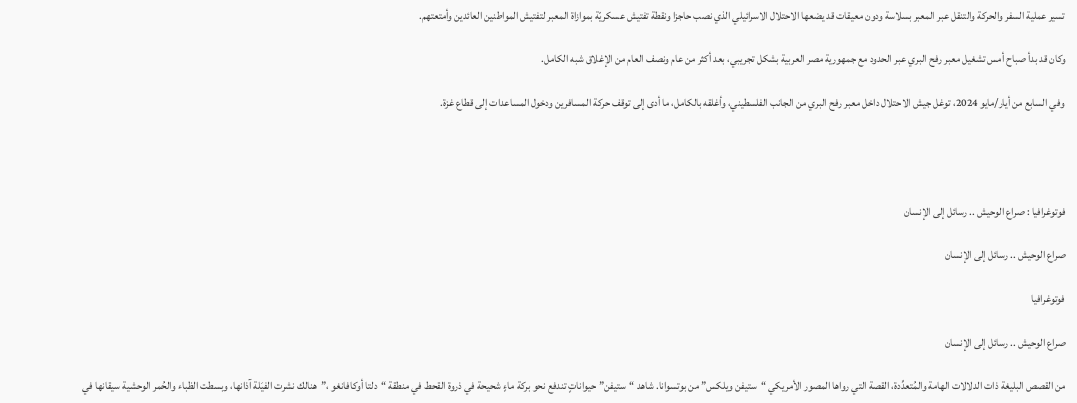تسير عملية السفر والحركة والتنقل عبر المعبر بسلاسة ودون معيقات قد يضعها الاحتلال الاسرائيلي الذي نصب حاجزا ونقطة تفتيش عسكريّة بموازاة المعبر لتفتيش المواطنين العائدين وأمتعتهم.

وكان قد بدأ صباح أمس تشغيل معبر رفح البري عبر الحدود مع جمهورية مصر العربية بشكل تجريبي، بعد أكثر من عام ونصف العام من الإغلاق شبه الكامل.

وفي السابع من أيار/مايو 2024، توغل جيش الاحتلال داخل معبر رفح البري من الجانب الفلسطيني، وأغلقه بالكامل، ما أدى إلى توقف حركة المسافرين ودخول المساعدات إلى قطاع غزة.




فوتوغرافيا : صراع الوحيش .. رسائل إلى الإنسان

صراع الوحيش .. رسائل إلى الإنسان

فوتوغرافيا

صراع الوحيش .. رسائل إلى الإنسان

من القصص البليغة ذات الدلالات الهامة والمُتعدِّدة، القصة التي رواها المصور الأمريكي “ستيفن ويلكس” من بوتسوانا. شاهد “ستيفن” حيواناتٍ تندفع نحو بركة ماءٍ شحيحة في ذروة القحط في منطقة “دلتا أوكافانغو ،”هنالك نشرت الفيَلة آذانها، وبسطت الظباء والحُمر الوحشية سيقانها في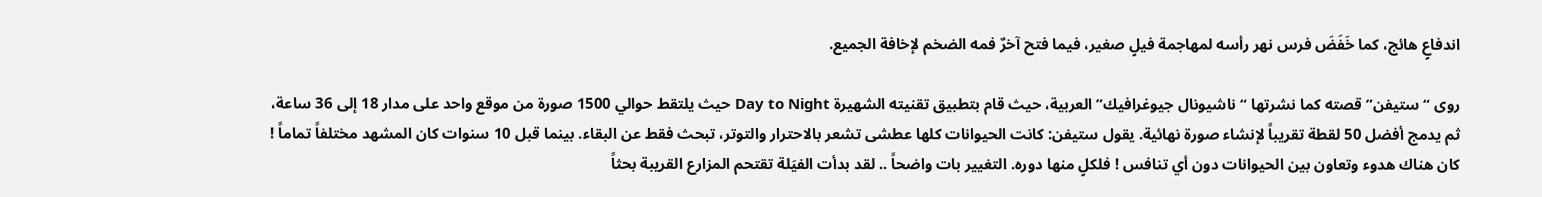اندفاعٍ هائج، كما خَفَضَ فرس نهر رأسه لمهاجمة فيلٍ صغير، فيما فتح آخرٌ فمه الضخم لإخافة الجميع.

روى “ستيفن” قصته كما نشرتها “ناشيونال جيوغرافيك” العربية، حيث قام بتطبيق تقنيته الشهيرة Day to Night حيث يلتقط حوالي 1500 صورة من موقع واحد على مدار 18 إلى 36 ساعة، ثم يدمج أفضل 50 لقطة تقريباً لإنشاء صورة نهائية. يقول ستيفن: كانت الحيوانات كلها عطشى تشعر بالاحترار والتوتر، تبحث فقط عن البقاء. بينما قبل 10 سنوات كان المشهد مختلفاً تماماً ! كان هناك هدوء وتعاون بين الحيوانات دون أي تنافس ! فلكلٍ منها دوره. التغيير بات واضحاً .. لقد بدأت الفيَلة تقتحم المزارع القريبة بحثاً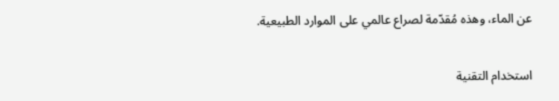عن الماء، وهذه مُقدّمة لصراع عالمي على الموارد الطبيعية.

استخدام التقنية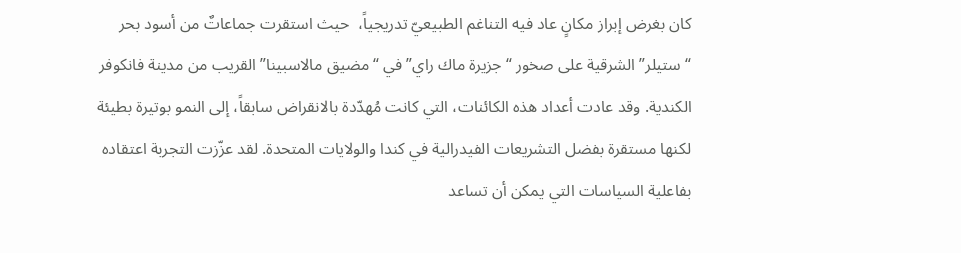كان بغرض إبراز مكانٍ عاد فيه التناغم الطبيعيّ تدريجياً،  حيث استقرت جماعاتٌ من أسود بحر “ستيلر” الشرقية على صخور “جزيرة ماك راي” في “مضيق مالاسبينا” القريب من مدينة فانكوفر الكندية. وقد عادت أعداد هذه الكائنات، التي كانت مُهدّدة بالانقراض سابقاً، إلى النمو بوتيرة بطيئة لكنها مستقرة بفضل التشريعات الفيدرالية في كندا والولايات المتحدة. لقد عزّزت التجربة اعتقاده بفاعلية السياسات التي يمكن أن تساعد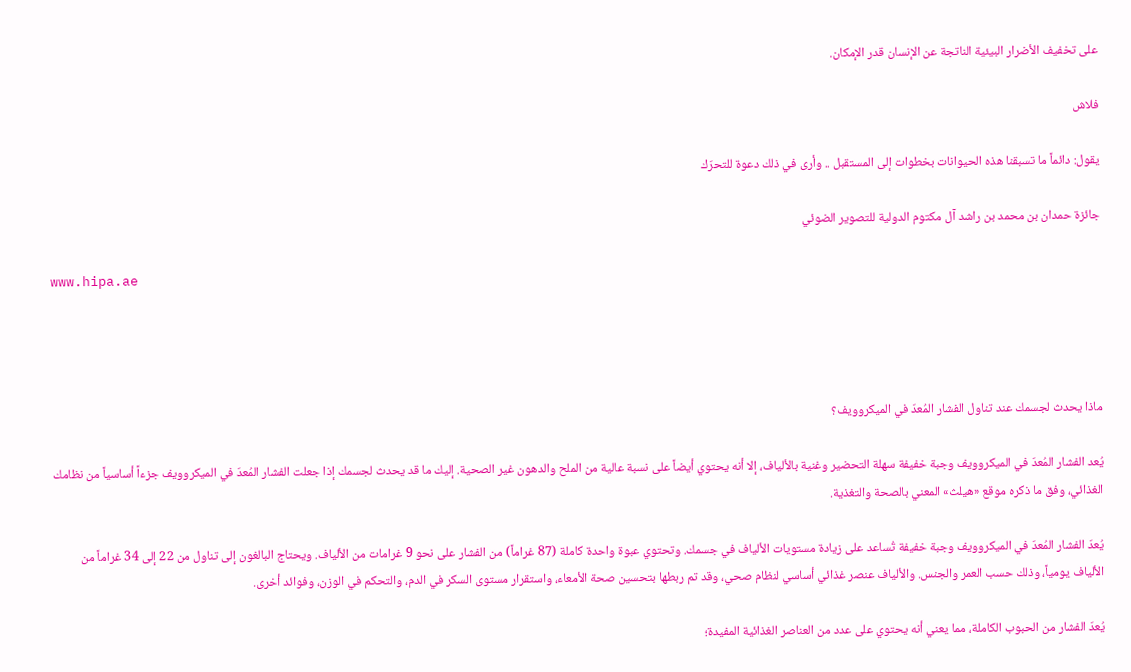على تخفيف الأضرار البيئية الناتجة عن الإنسان قدر الإمكان.

فلاش

يقول: دائماً ما تسبقنا هذه الحيوانات بخطوات إلى المستقبل .. وأرى في ذلك دعوة للتحرّك

جائزة حمدان بن محمد بن راشد آل مكتوم الدولية للتصوير الضوئي

www.hipa.ae




ماذا يحدث لجسمك عند تناول الفشار المُعدّ في الميكروويف؟

يُعد الفشار المُعدّ في الميكروويف وجبة خفيفة سهلة التحضير وغنية بالألياف، إلا أنه يحتوي أيضاً على نسبة عالية من الملح والدهون غير الصحية. إليك ما قد يحدث لجسمك إذا جعلت الفشار المُعدّ في الميكروويف جزءاً أساسياً من نظامك الغذائي، وفق ما ذكره موقع «هيلث» المعني بالصحة والتغذية.

يُعدّ الفشار المُعدّ في الميكروويف وجبة خفيفة تُساعد على زيادة مستويات الألياف في جسمك. وتحتوي عبوة واحدة كاملة (87 غراماً) من الفشار على نحو 9 غرامات من الألياف. ويحتاج البالغون إلى تناول من 22 إلى 34 غراماً من الألياف يومياً، وذلك حسب العمر والجنس. والألياف عنصر غذائي أساسي لنظام صحي، وقد تم ربطها بتحسين صحة الأمعاء، واستقرار مستوى السكر في الدم، والتحكم في الوزن، وفوائد أخرى.

يُعدّ الفشار من الحبوب الكاملة، مما يعني أنه يحتوي على عدد من العناصر الغذائية المفيدة؛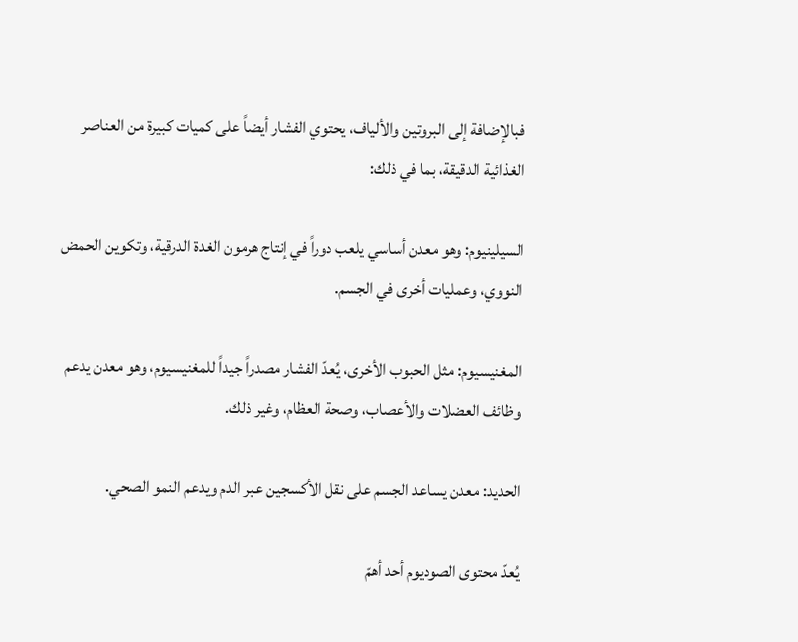فبالإضافة إلى البروتين والألياف، يحتوي الفشار أيضاً على كميات كبيرة من العناصر الغذائية الدقيقة، بما في ذلك:

السيلينيوم: وهو معدن أساسي يلعب دوراً في إنتاج هرمون الغدة الدرقية، وتكوين الحمض النووي، وعمليات أخرى في الجسم.

المغنيسيوم: مثل الحبوب الأخرى، يُعدّ الفشار مصدراً جيداً للمغنيسيوم، وهو معدن يدعم وظائف العضلات والأعصاب، وصحة العظام، وغير ذلك.

الحديد: معدن يساعد الجسم على نقل الأكسجين عبر الدم ويدعم النمو الصحي.

يُعدّ محتوى الصوديوم أحد أهمّ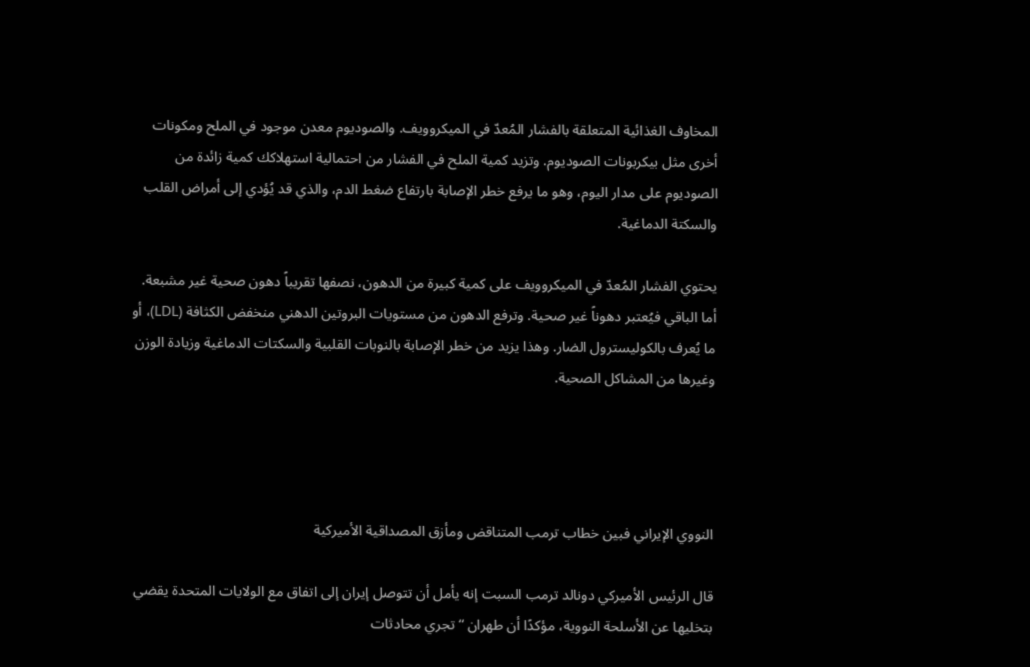المخاوف الغذائية المتعلقة بالفشار المُعدّ في الميكروويف. والصوديوم معدن موجود في الملح ومكونات أخرى مثل بيكربونات الصوديوم. وتزيد كمية الملح في الفشار من احتمالية استهلاكك كمية زائدة من الصوديوم على مدار اليوم، وهو ما يرفع خطر الإصابة بارتفاع ضغط الدم، والذي قد يُؤدي إلى أمراض القلب والسكتة الدماغية.

يحتوي الفشار المُعدّ في الميكروويف على كمية كبيرة من الدهون، نصفها تقريباً دهون صحية غير مشبعة. أما الباقي فيُعتبر دهوناً غير صحية. وترفع الدهون من مستويات البروتين الدهني منخفض الكثافة (LDL)، أو ما يُعرف بالكوليسترول الضار. وهذا يزيد من خطر الإصابة بالنوبات القلبية والسكتات الدماغية وزيادة الوزن وغيرها من المشاكل الصحية.




النووي الإيراني فبين خطاب ترمب المتناقض ومأزق المصداقية الأميركية

قال الرئيس الأميركي دونالد ترمب السبت إنه يأمل أن تتوصل إيران إلى اتفاق مع الولايات المتحدة يقضي بتخليها عن الأسلحة النووية، مؤكدًا أن طهران “تجري محادثات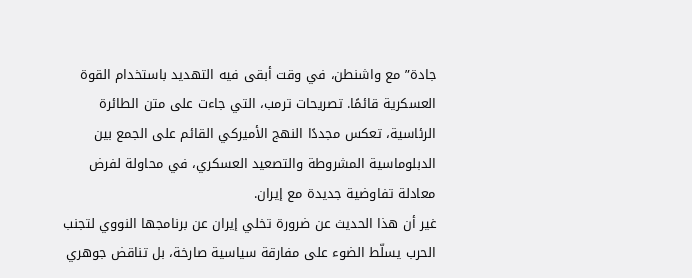جادة” مع واشنطن، في وقت أبقى فيه التهديد باستخدام القوة العسكرية قائمًا. تصريحات ترمب، التي جاءت على متن الطائرة الرئاسية، تعكس مجددًا النهج الأميركي القائم على الجمع بين الدبلوماسية المشروطة والتصعيد العسكري، في محاولة لفرض معادلة تفاوضية جديدة مع إيران.
غير أن هذا الحديث عن ضرورة تخلي إيران عن برنامجها النووي لتجنب الحرب يسلّط الضوء على مفارقة سياسية صارخة، بل تناقض جوهري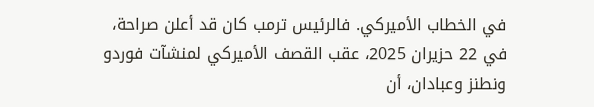في الخطاب الأميركي. فالرئيس ترمب كان قد أعلن صراحة، في 22 حزيران 2025، عقب القصف الأميركي لمنشآت فوردو ونطنز وعبادان، أن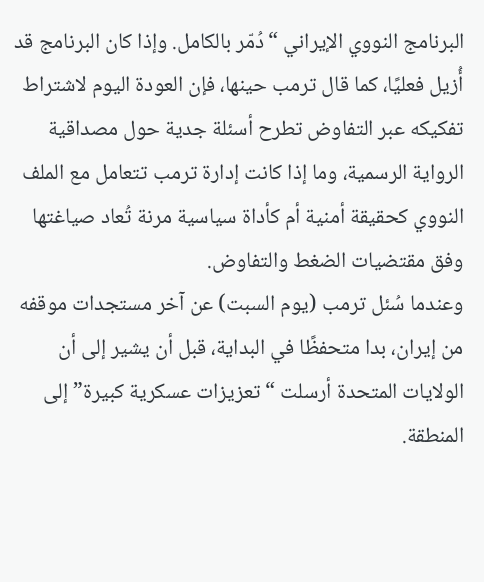البرنامج النووي الإيراني “دُمّر بالكامل. وإذا كان البرنامج قد أُزيل فعليًا، كما قال ترمب حينها، فإن العودة اليوم لاشتراط تفكيكه عبر التفاوض تطرح أسئلة جدية حول مصداقية الرواية الرسمية، وما إذا كانت إدارة ترمب تتعامل مع الملف النووي كحقيقة أمنية أم كأداة سياسية مرنة تُعاد صياغتها وفق مقتضيات الضغط والتفاوض.
وعندما سُئل ترمب (يوم السبت) عن آخر مستجدات موقفه من إيران، بدا متحفظًا في البداية، قبل أن يشير إلى أن الولايات المتحدة أرسلت “تعزيزات عسكرية كبيرة” إلى المنطقة.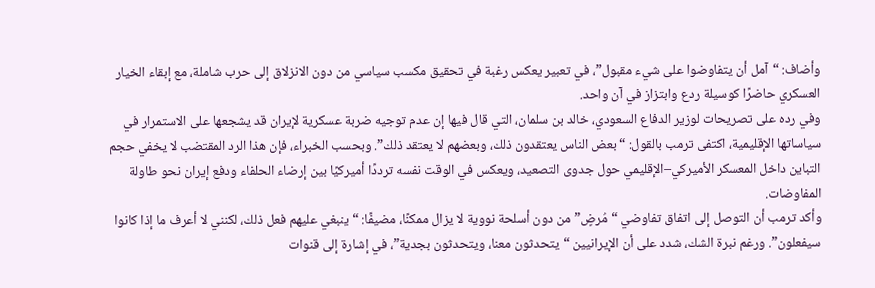وأضاف: “آمل أن يتفاوضوا على شيء مقبول”، في تعبير يعكس رغبة في تحقيق مكسب سياسي من دون الانزلاق إلى حرب شاملة، مع إبقاء الخيار العسكري حاضرًا كوسيلة ردع وابتزاز في آن واحد.
وفي رده على تصريحات لوزير الدفاع السعودي، خالد بن سلمان، التي قال فيها إن عدم توجيه ضربة عسكرية لإيران قد يشجعها على الاستمرار في سياساتها الإقليمية، اكتفى ترمب بالقول: “بعض الناس يعتقدون ذلك، وبعضهم لا يعتقد ذلك”. وبحسب الخبراء، فإن هذا الرد المقتضب لا يخفي حجم التباين داخل المعسكر الأميركي–الإقليمي حول جدوى التصعيد، ويعكس في الوقت نفسه ترددًا أميركيًا بين إرضاء الحلفاء ودفع إيران نحو طاولة المفاوضات.
وأكد ترمب أن التوصل إلى اتفاق تفاوضي “مُرضٍ” من دون أسلحة نووية لا يزال ممكنًا، مضيفًا: “ينبغي عليهم فعل ذلك، لكنني لا أعرف ما إذا كانوا سيفعلون”. ورغم نبرة الشك، شدد على أن الإيرانيين “يتحدثون معنا، ويتحدثون بجدية”، في إشارة إلى قنوات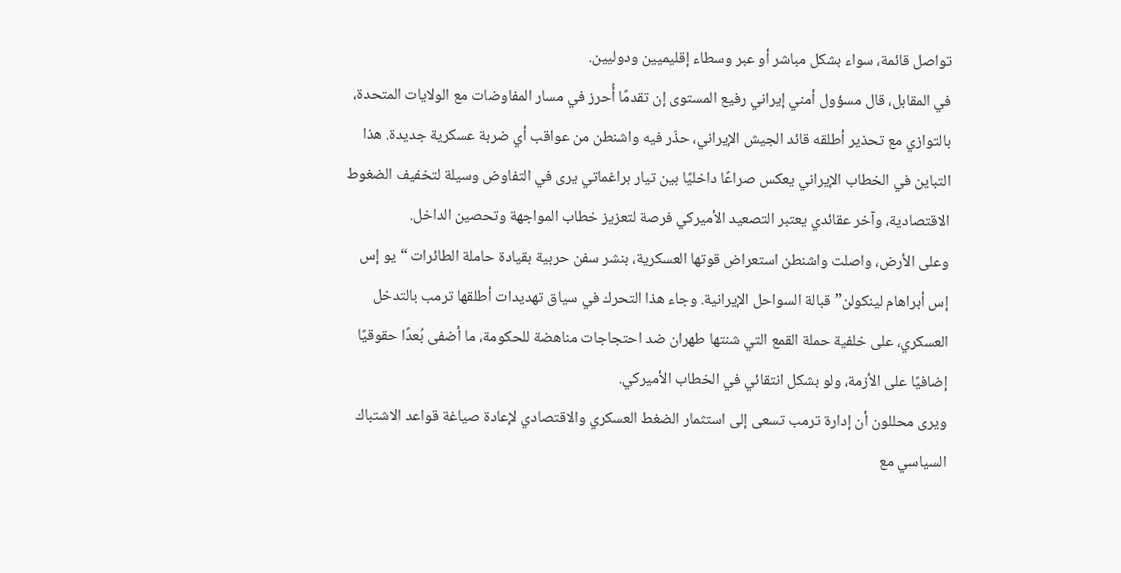تواصل قائمة، سواء بشكل مباشر أو عبر وسطاء إقليميين ودوليين.
في المقابل، قال مسؤول أمني إيراني رفيع المستوى إن تقدمًا أُحرز في مسار المفاوضات مع الولايات المتحدة، بالتوازي مع تحذير أطلقه قائد الجيش الإيراني، حذّر فيه واشنطن من عواقب أي ضربة عسكرية جديدة. هذا التباين في الخطاب الإيراني يعكس صراعًا داخليًا بين تيار براغماتي يرى في التفاوض وسيلة لتخفيف الضغوط الاقتصادية، وآخر عقائدي يعتبر التصعيد الأميركي فرصة لتعزيز خطاب المواجهة وتحصين الداخل.
وعلى الأرض، واصلت واشنطن استعراض قوتها العسكرية، بنشر سفن حربية بقيادة حاملة الطائرات “يو إس إس أبراهام لينكولن” قبالة السواحل الإيرانية. وجاء هذا التحرك في سياق تهديدات أطلقها ترمب بالتدخل العسكري، على خلفية حملة القمع التي شنتها طهران ضد احتجاجات مناهضة للحكومة، ما أضفى بُعدًا حقوقيًا إضافيًا على الأزمة، ولو بشكل انتقائي في الخطاب الأميركي.
ويرى محللون أن إدارة ترمب تسعى إلى استثمار الضغط العسكري والاقتصادي لإعادة صياغة قواعد الاشتباك السياسي مع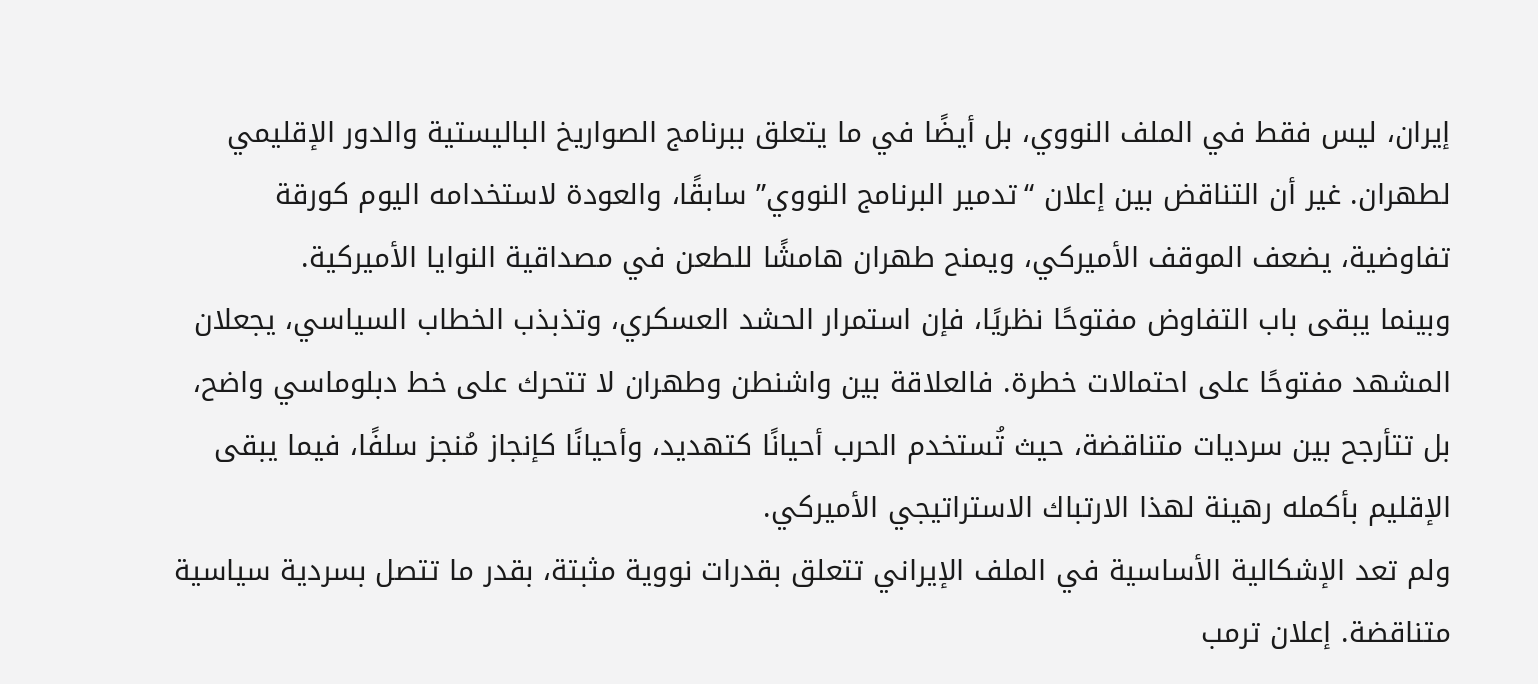إيران، ليس فقط في الملف النووي، بل أيضًا في ما يتعلق ببرنامج الصواريخ الباليستية والدور الإقليمي لطهران. غير أن التناقض بين إعلان “تدمير البرنامج النووي” سابقًا، والعودة لاستخدامه اليوم كورقة تفاوضية، يضعف الموقف الأميركي، ويمنح طهران هامشًا للطعن في مصداقية النوايا الأميركية.
وبينما يبقى باب التفاوض مفتوحًا نظريًا، فإن استمرار الحشد العسكري، وتذبذب الخطاب السياسي، يجعلان المشهد مفتوحًا على احتمالات خطرة. فالعلاقة بين واشنطن وطهران لا تتحرك على خط دبلوماسي واضح، بل تتأرجح بين سرديات متناقضة، حيث تُستخدم الحرب أحيانًا كتهديد، وأحيانًا كإنجاز مُنجز سلفًا، فيما يبقى الإقليم بأكمله رهينة لهذا الارتباك الاستراتيجي الأميركي.
ولم تعد الإشكالية الأساسية في الملف الإيراني تتعلق بقدرات نووية مثبتة، بقدر ما تتصل بسردية سياسية متناقضة. إعلان ترمب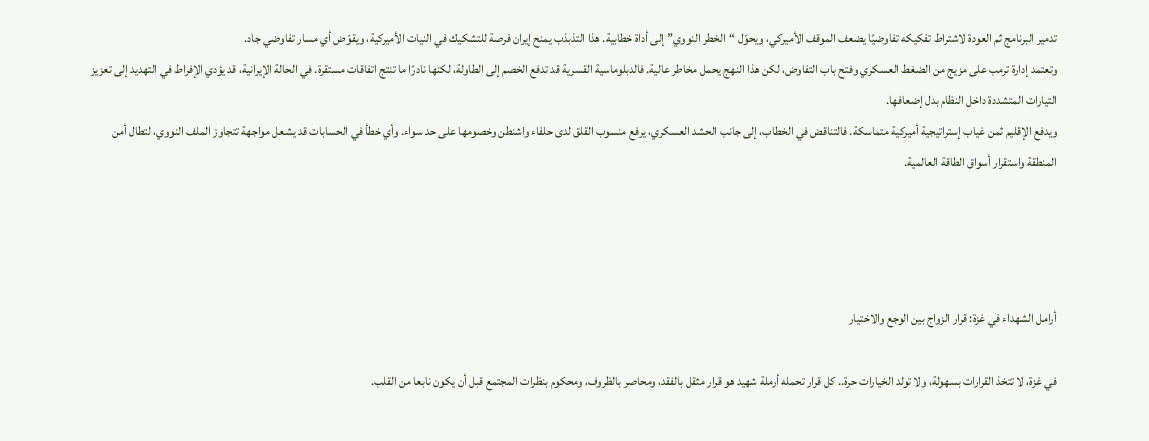تدمير البرنامج ثم العودة لاشتراط تفكيكه تفاوضيًا يضعف الموقف الأميركي، ويحوّل “الخطر النووي” إلى أداة خطابية. هذا التذبذب يمنح إيران فرصة للتشكيك في النيات الأميركية، ويقوّض أي مسار تفاوضي جاد.
وتعتمد إدارة ترمب على مزيج من الضغط العسكري وفتح باب التفاوض، لكن هذا النهج يحمل مخاطر عالية. فالدبلوماسية القسرية قد تدفع الخصم إلى الطاولة، لكنها نادرًا ما تنتج اتفاقات مستقرة. في الحالة الإيرانية، قد يؤدي الإفراط في التهديد إلى تعزيز التيارات المتشددة داخل النظام بدل إضعافها.
ويدفع الإقليم ثمن غياب إستراتيجية أميركية متماسكة. فالتناقض في الخطاب، إلى جانب الحشد العسكري، يرفع منسوب القلق لدى حلفاء واشنطن وخصومها على حد سواء. وأي خطأ في الحسابات قد يشعل مواجهة تتجاوز الملف النووي، لتطال أمن المنطقة واستقرار أسواق الطاقة العالمية.




أرامل الشهداء في غزة: قرار الزواج بين الوجع والاختيار

في غزة، لا تتخذ القرارات بسهولة، ولا تولد الخيارات حرة.. كل قرار تحمله أرملة شهيد هو قرار مثقل بالفقد، ومحاصر بالظروف، ومحكوم بنظرات المجتمع قبل أن يكون نابعا من القلب.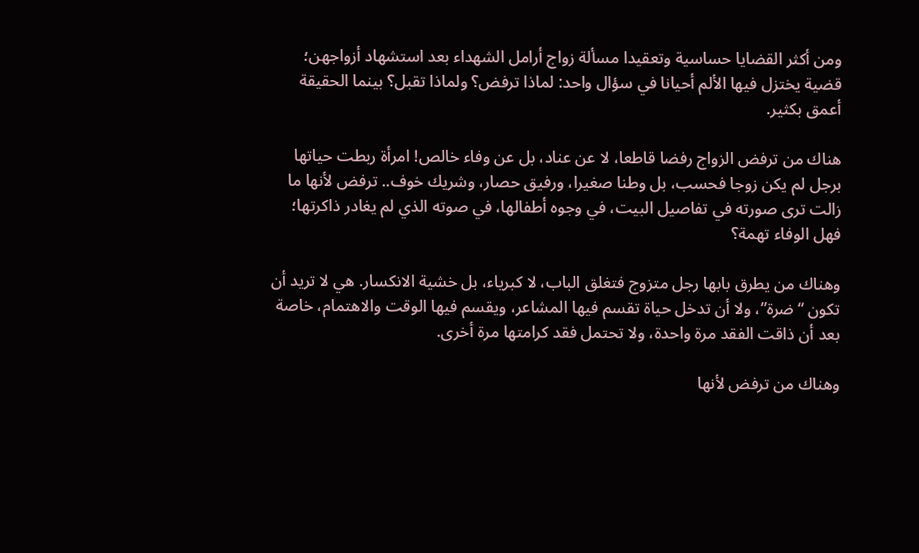ومن أكثر القضايا حساسية وتعقيدا مسألة زواج أرامل الشهداء بعد استشهاد أزواجهن؛ قضية يختزل فيها الألم أحيانا في سؤال واحد: لماذا ترفض؟ ولماذا تقبل؟ بينما الحقيقة أعمق بكثير.

هناك من ترفض الزواج رفضا قاطعا، لا عن عناد، بل عن وفاء خالص! امرأة ربطت حياتها برجل لم يكن زوجا فحسب، بل وطنا صغيرا، ورفيق حصار، وشريك خوف.. ترفض لأنها ما زالت ترى صورته في تفاصيل البيت، في وجوه أطفالها، في صوته الذي لم يغادر ذاكرتها؛ فهل الوفاء تهمة؟

وهناك من يطرق بابها رجل متزوج فتغلق الباب، لا كبرياء، بل خشية الانكسار. هي لا تريد أن تكون “ضرة”، ولا أن تدخل حياة تقسم فيها المشاعر، ويقسم فيها الوقت والاهتمام، خاصة بعد أن ذاقت الفقد مرة واحدة، ولا تحتمل فقد كرامتها مرة أخرى.

وهناك من ترفض لأنها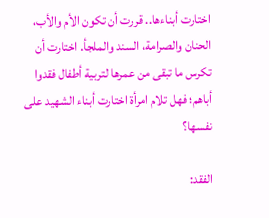اختارت أبناءها.. قررت أن تكون الأم والأب، الحنان والصرامة، السند والملجأ. اختارت أن تكرس ما تبقى من عمرها لتربية أطفال فقدوا أباهم؛ فهل تلام امرأة اختارت أبناء الشهيد على نفسها؟

الفقد: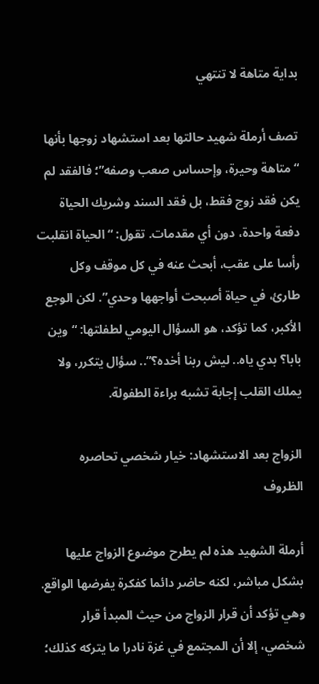بداية متاهة لا تنتهي

تصف أرملة شهيد حالتها بعد استشهاد زوجها بأنها “متاهة وحيرة، وإحساس صعب وصفه”؛ فالفقد لم يكن فقد زوج فقط، بل فقد السند وشريك الحياة دفعة واحدة، دون أي مقدمات. تقول: “الحياة انقلبت رأسا على عقب، أبحث عنه في كل موقف وكل طارئ، في حياة أصبحت أواجهها وحدي”. لكن الوجع الأكبر، كما تؤكد، هو السؤال اليومي لطفلتها: “وين بابا؟ بدي ياه.. ليش ربنا أخده؟”.. سؤال يتكرر، ولا يملك القلب إجابة تشبه براءة الطفولة.

الزواج بعد الاستشهاد: خيار شخصي تحاصره الظروف

أرملة الشهيد هذه لم يطرح موضوع الزواج عليها بشكل مباشر، لكنه حاضر دائما كفكرة يفرضها الواقع. وهي تؤكد أن قرار الزواج من حيث المبدأ قرار شخصي، إلا أن المجتمع في غزة نادرا ما يتركه كذلك؛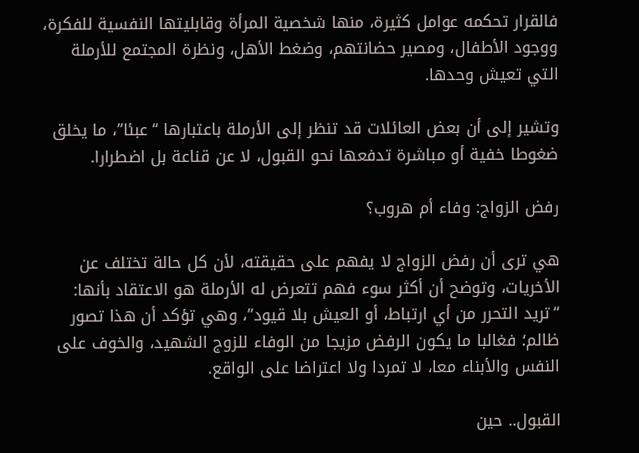فالقرار تحكمه عوامل كثيرة، منها شخصية المرأة وقابليتها النفسية للفكرة، ووجود الأطفال، ومصير حضانتهم، وضغط الأهل، ونظرة المجتمع للأرملة التي تعيش وحدها.

وتشير إلى أن بعض العائلات قد تنظر إلى الأرملة باعتبارها “عبئا”، ما يخلق ضغوطا خفية أو مباشرة تدفعها نحو القبول، لا عن قناعة بل اضطرارا.

رفض الزواج: وفاء أم هروب؟

هي ترى أن رفض الزواج لا يفهم على حقيقته، لأن كل حالة تختلف عن الأخريات، وتوضح أن أكثر سوء فهم تتعرض له الأرملة هو الاعتقاد بأنها: “تريد التحرر من أي ارتباط، أو العيش بلا قيود”، وهي تؤكد أن هذا تصور ظالم؛ فغالبا ما يكون الرفض مزيجا من الوفاء للزوج الشهيد، والخوف على النفس والأبناء معا، لا تمردا ولا اعتراضا على الواقع.

القبول.. حين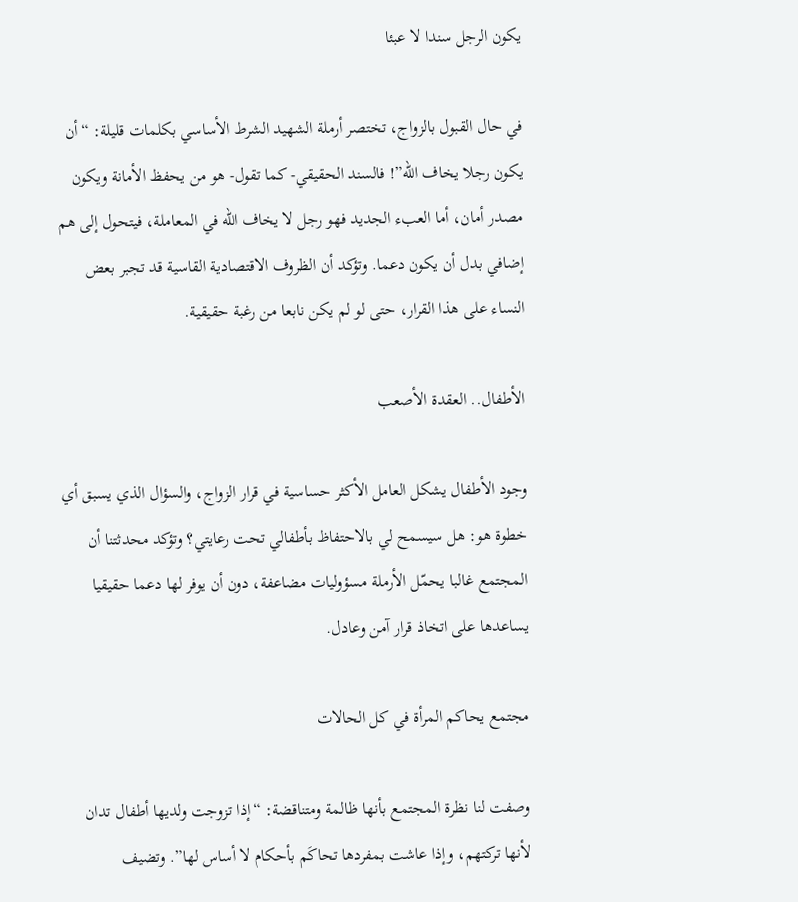يكون الرجل سندا لا عبئا

في حال القبول بالزواج، تختصر أرملة الشهيد الشرط الأساسي بكلمات قليلة: “أن يكون رجلا يخاف الله”! فالسند الحقيقي- كما تقول- هو من يحفظ الأمانة ويكون مصدر أمان، أما العبء الجديد فهو رجل لا يخاف الله في المعاملة، فيتحول إلى هم إضافي بدل أن يكون دعما. وتؤكد أن الظروف الاقتصادية القاسية قد تجبر بعض النساء على هذا القرار، حتى لو لم يكن نابعا من رغبة حقيقية.

الأطفال.. العقدة الأصعب

وجود الأطفال يشكل العامل الأكثر حساسية في قرار الزواج، والسؤال الذي يسبق أي خطوة هو: هل سيسمح لي بالاحتفاظ بأطفالي تحت رعايتي؟ وتؤكد محدثتنا أن المجتمع غالبا يحمّل الأرملة مسؤوليات مضاعفة، دون أن يوفر لها دعما حقيقيا يساعدها على اتخاذ قرار آمن وعادل.

مجتمع يحاكم المرأة في كل الحالات

وصفت لنا نظرة المجتمع بأنها ظالمة ومتناقضة: “إذا تزوجت ولديها أطفال تدان لأنها تركتهم، وإذا عاشت بمفردها تحاكَم بأحكام لا أساس لها”. وتضيف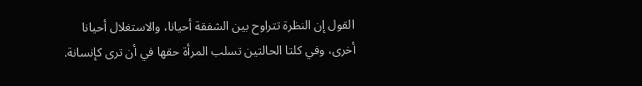القول إن النظرة تتراوح بين الشفقة أحيانا، والاستغلال أحيانا أخرى، وفي كلتا الحالتين تسلب المرأة حقها في أن ترى كإنسانة.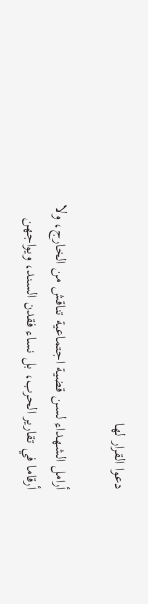دعوا القرار لها

أرامل الشهداء لسن قضية اجتماعية تناقش من الخارج، ولا أرقاما في تقارير الحرب، بل نساء فقدن السند، ويواجهن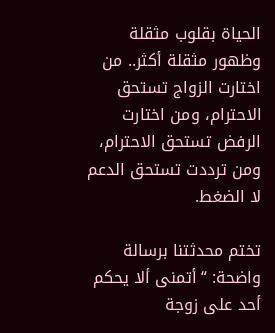الحياة بقلوب مثقلة وظهور مثقلة أكثر.. من اختارت الزواج تستحق الاحترام، ومن اختارت الرفض تستحق الاحترام، ومن ترددت تستحق الدعم لا الضغط.

تختم محدثتنا برسالة واضحة: “أتمنى ألا يحكم أحد على زوجة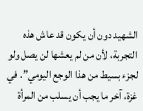الشهيد دون أن يكون قد عاش هذه التجربة، لأن من لم يعشها لن يصل ولو لجزء بسيط من هذا الوجع اليومي”. في غزة، آخر ما يجب أن يسلب من المرأة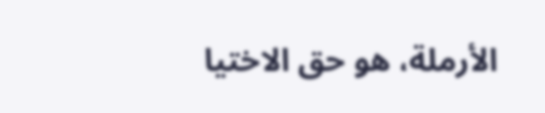الأرملة، هو حق الاختيا